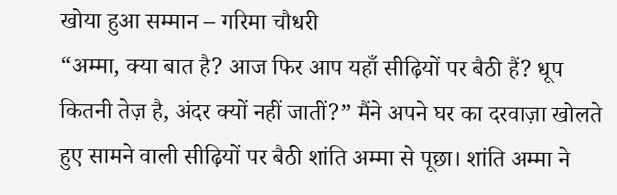खोया हुआ सम्मान – गरिमा चौधरी
“अम्मा, क्या बात है? आज फिर आप यहाँ सीढ़ियों पर बैठी हैं? धूप कितनी तेज़ है, अंदर क्यों नहीं जातीं?” मैंने अपने घर का दरवाज़ा खोलते हुए सामने वाली सीढ़ियों पर बैठी शांति अम्मा से पूछा। शांति अम्मा ने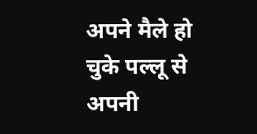अपने मैले हो चुके पल्लू से अपनी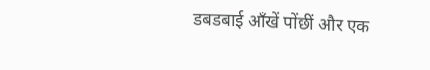डबडबाई आँखें पोंछीं और एक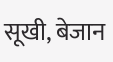सूखी, बेजान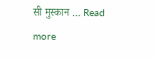सी मुस्कान … Read more